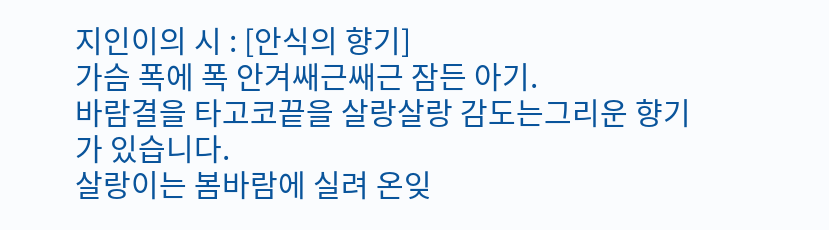지인이의 시 : [안식의 향기]
가슴 폭에 폭 안겨쌔근쌔근 잠든 아기.
바람결을 타고코끝을 살랑살랑 감도는그리운 향기가 있습니다.
살랑이는 봄바람에 실려 온잊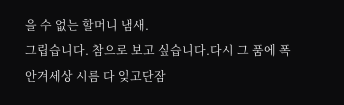을 수 없는 할머니 냄새.
그립습니다. 참으로 보고 싶습니다.다시 그 품에 폭 안겨세상 시름 다 잊고단잠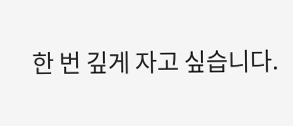한 번 깊게 자고 싶습니다.